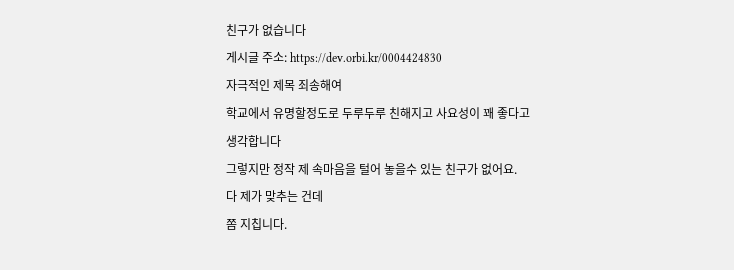친구가 없습니다
게시글 주소: https://dev.orbi.kr/0004424830
자극적인 제목 죄송해여
학교에서 유명할정도로 두루두루 친해지고 사요성이 꽤 좋다고 생각합니다
그렇지만 정작 제 속마음을 털어 놓을수 있는 친구가 없어요.
다 제가 맞추는 건데
쫌 지칩니다.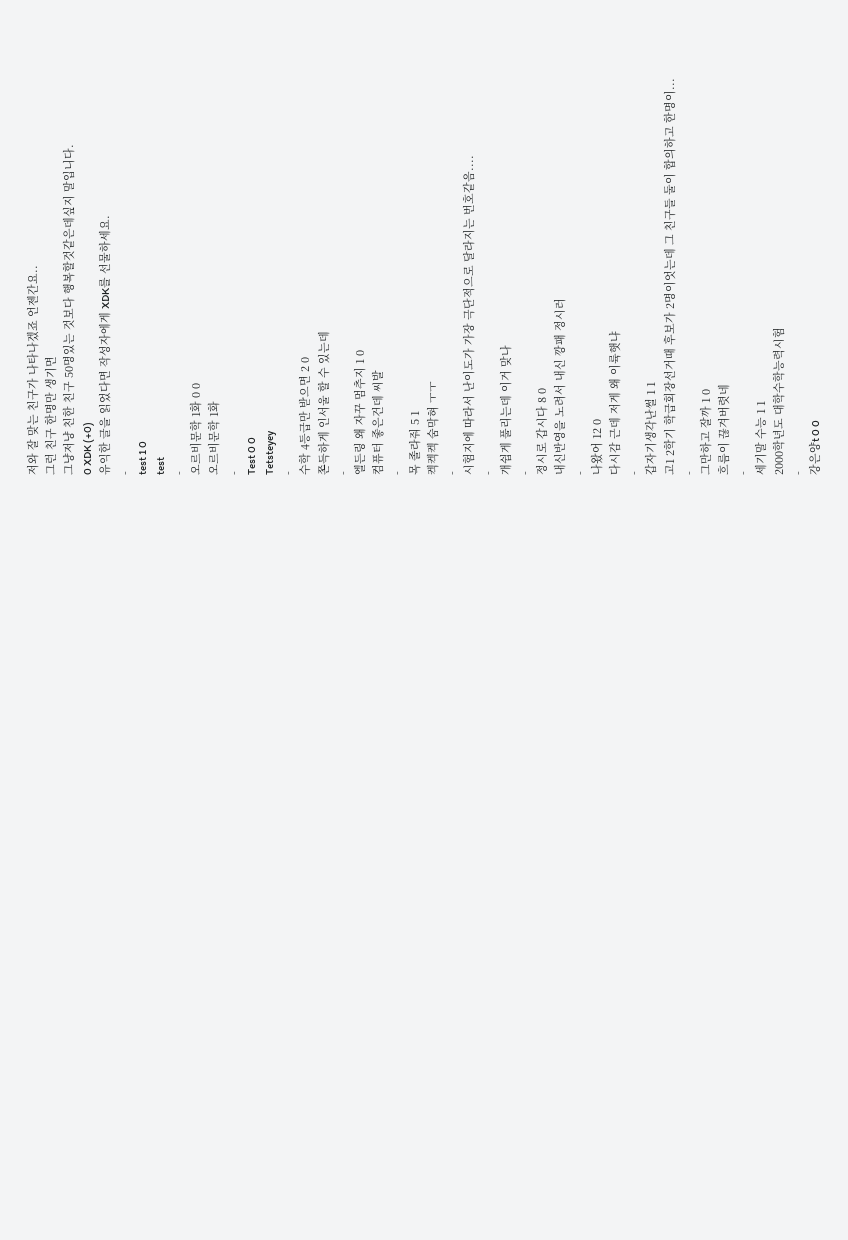저와 잘 맞는 친구가 나타나겠죠 언젠간요..
그런 친구 한명만 생기면
그냥저냥 친한 친구 50명있는 것보다 행복할것같은데싶지 말입니다.
0 XDK (+0)
유익한 글을 읽었다면 작성자에게 XDK를 선물하세요.
-
test 1 0
test
-
오르비문학 1화 0 0
오르비문학 1화
-
Test 0 0
Tetsteyey
-
수학 4등급만 받으면 2 0
쫀득하게 인서울 할 수 있는데
-
엘든링 왜 자꾸 멈추지 1 0
컴퓨터 좋은건데 씨발
-
목 졸라줘 5 1
켁켁켁 숨막혀 ㅜㅜ
-
시험지에 따라서 난이도가 가장 극단적으로 달라지는 번호같음....
-
개쉽게 풀리는데 이거 맞나
-
정시로 갑시다 8 0
내신반영을 노려서 내신 깡패 정시러
-
나왔어 12 0
다시감 근데 저게 왜 이륙햇냐
-
갑자기생각난썰 1 1
고1 2학기 학급회장선거때 후보가 2명이엇는데 그 친구들 둘이 합의하고 한명이...
-
그만하고 잘까 1 0
흐름이 끊겨버렷네
-
세기말 수능 1 1
2000학년도 대학수학능력시험
-
강은양t 0 0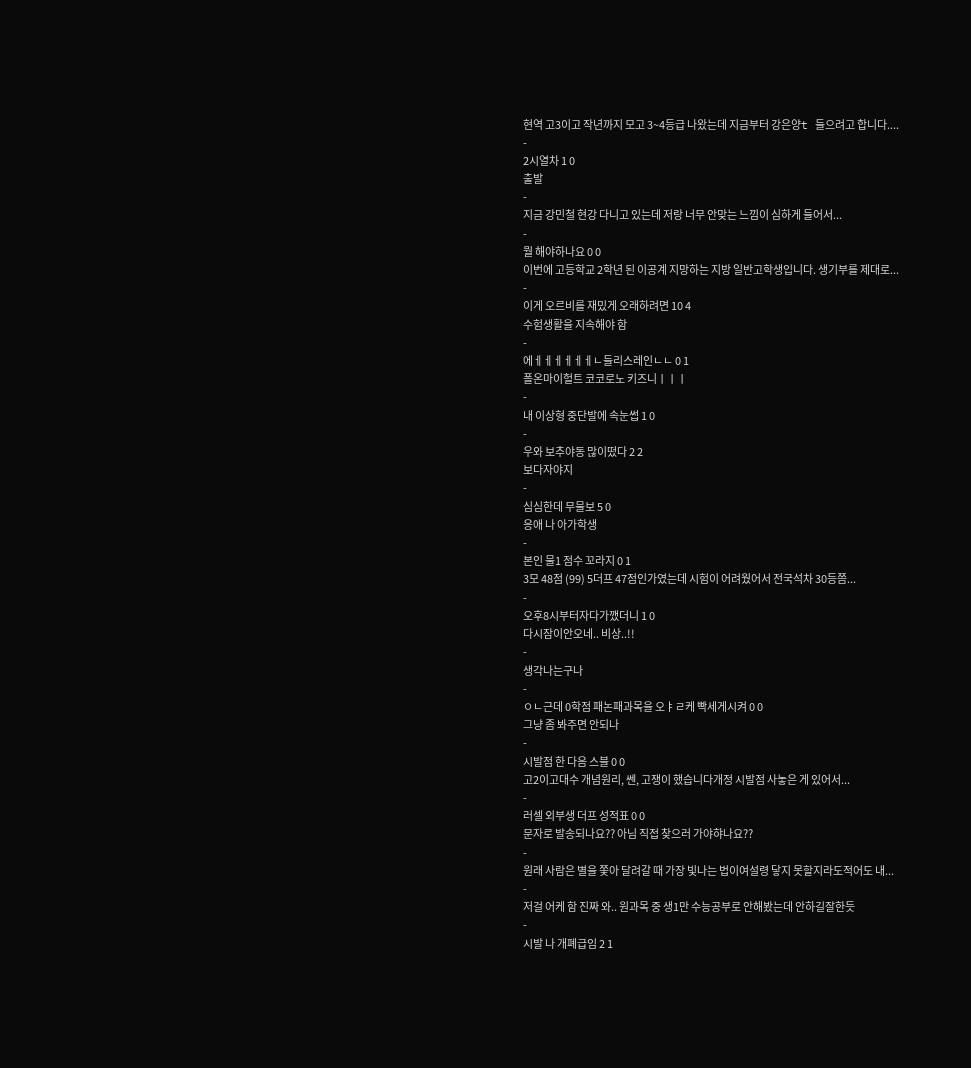현역 고3이고 작년까지 모고 3~4등급 나왔는데 지금부터 강은양t 들으려고 합니다....
-
2시열차 1 0
출발
-
지금 강민철 현강 다니고 있는데 저랑 너무 안맞는 느낌이 심하게 들어서...
-
뭘 해야하나요 0 0
이번에 고등학교 2학년 된 이공계 지망하는 지방 일반고학생입니다. 생기부를 제대로...
-
이게 오르비를 재밌게 오래하려면 10 4
수험생활을 지속해야 함
-
에ㅔㅔㅔㅔㅔㅔㄴ들리스레인ㄴㄴ 0 1
폴온마이헐트 코코로노 키즈니ㅣㅣㅣ
-
내 이상형 중단발에 속눈썹 1 0
-
우와 보추야동 많이떴다 2 2
보다자야지
-
심심한데 무물보 5 0
응애 나 아가학생
-
본인 물1 점수 꼬라지 0 1
3모 48점 (99) 5더프 47점인가였는데 시험이 어려웠어서 전국석차 30등쯤...
-
오후8시부터자다가깼더니 1 0
다시잠이안오네.. 비상..!!
-
생각나는구나
-
ㅇㄴ근데 0학점 패논패과목을 오ㅑㄹ케 빡세게시켜 0 0
그냥 좀 봐주면 안되나
-
시발점 한 다음 스블 0 0
고2이고대수 개념원리, 쎈, 고쟁이 했습니다개정 시발점 사놓은 게 있어서...
-
러셀 외부생 더프 성적표 0 0
문자로 발송되나요?? 아님 직접 찾으러 가야햐나요??
-
원래 사람은 별을 쫓아 달려갈 때 가장 빛나는 법이여설령 닿지 못할지라도적어도 내...
-
저걸 어케 함 진짜 와.. 원과목 중 생1만 수능공부로 안해봤는데 안하길잘한듯
-
시발 나 개폐급임 2 1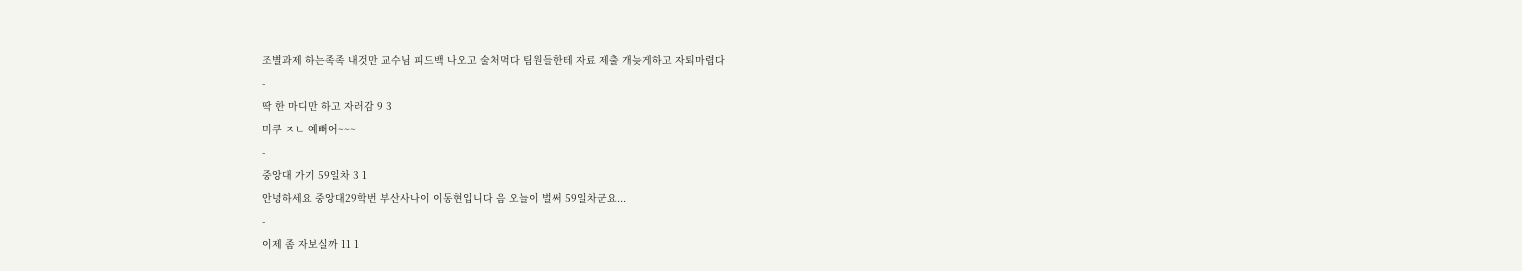조별과제 하는족족 내것만 교수님 피드백 나오고 술처먹다 팀원들한테 자료 제출 개늦게하고 자퇴마렵다
-
딱 한 마디만 하고 자러감 9 3
미쿠 ㅈㄴ 예뻐어~~~
-
중앙대 가기 59일차 3 1
안녕하세요 중앙대29학번 부산사나이 이동현입니다 음 오늘이 벌써 59일차군요...
-
이제 좀 자보실까 11 1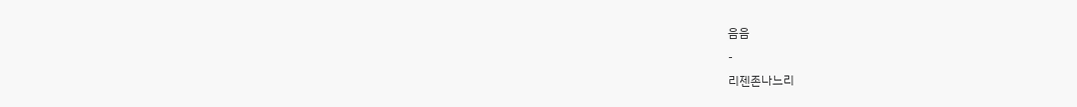음음
-
리젠존나느리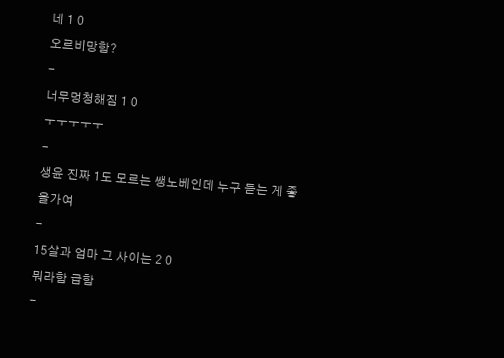네 1 0
오르비망함?
-
너무멍청해짐 1 0
ㅜㅜㅜㅜㅜ
-
생윤 진짜 1도 모르는 쌩노베인데 누구 듣는 게 좋을가여
-
15살과 엄마 그 사이는 2 0
뭐라함 급함
-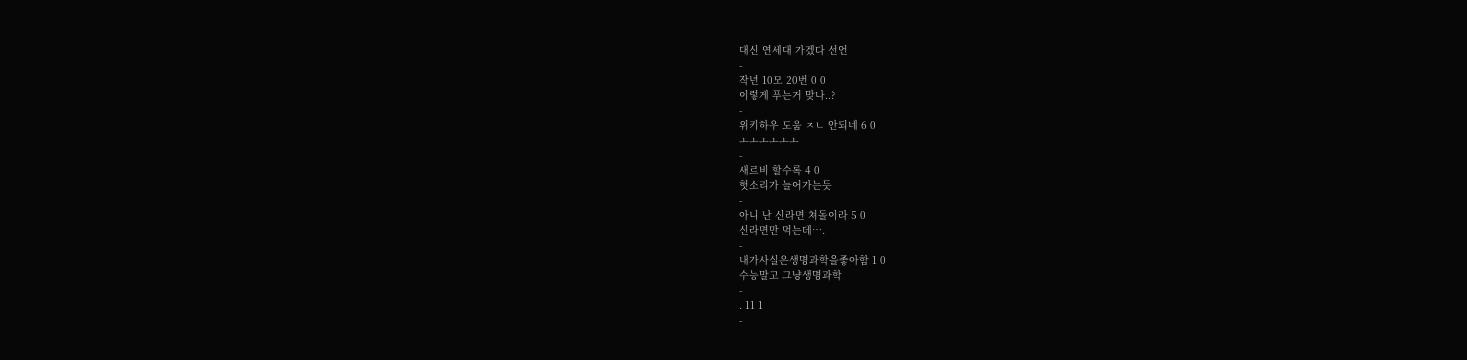대신 연세대 가겠다 선언
-
작년 10모 20번 0 0
이렇게 푸는거 맞나..?
-
위키하우 도움 ㅈㄴ 안되네 6 0
ㅗㅗㅗㅗㅗㅗ
-
새르비 할수록 4 0
헛소리가 늘어가는듯
-
아니 난 신라면 쳐돌이라 5 0
신라면만 먹는데….
-
내가사실은생명과학을좋아함 1 0
수능말고 그냥생명과학
-
. 11 1
-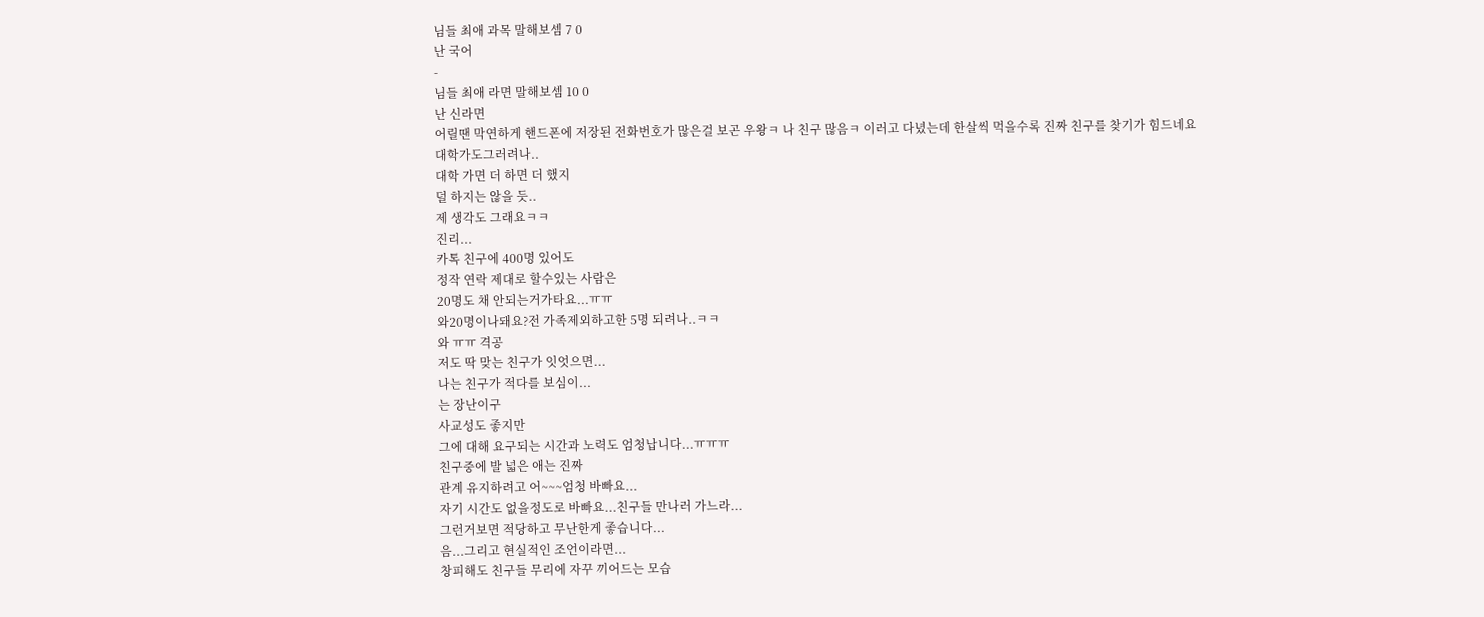님들 최애 과목 말해보셈 7 0
난 국어
-
님들 최애 라면 말해보셈 10 0
난 신라면
어릴땐 막연하게 핸드폰에 저장된 전화번호가 많은걸 보곤 우왕ㅋ 나 친구 많음ㅋ 이러고 다녔는데 한살씩 먹을수록 진짜 친구를 찾기가 힘드네요
대학가도그러려나..
대학 가면 더 하면 더 했지
덜 하지는 않을 듯..
제 생각도 그래요ㅋㅋ
진리...
카톡 친구에 400명 있어도
정작 연락 제대로 할수있는 사람은
20명도 채 안되는거가타요...ㅠㅠ
와20명이나돼요?전 가족제외하고한 5명 되려나..ㅋㅋ
와 ㅠㅠ 격공
저도 딱 맞는 친구가 잇엇으면...
나는 친구가 적다를 보심이...
는 장난이구
사교성도 좋지만
그에 대해 요구되는 시간과 노력도 엄청납니다...ㅠㅠㅠ
친구중에 발 넓은 애는 진짜
관계 유지하려고 어~~~엄청 바빠요...
자기 시간도 없을정도로 바빠요...친구들 만나러 가느라...
그런거보면 적당하고 무난한게 좋습니다...
음...그리고 현실적인 조언이라면...
창피해도 친구들 무리에 자꾸 끼어드는 모습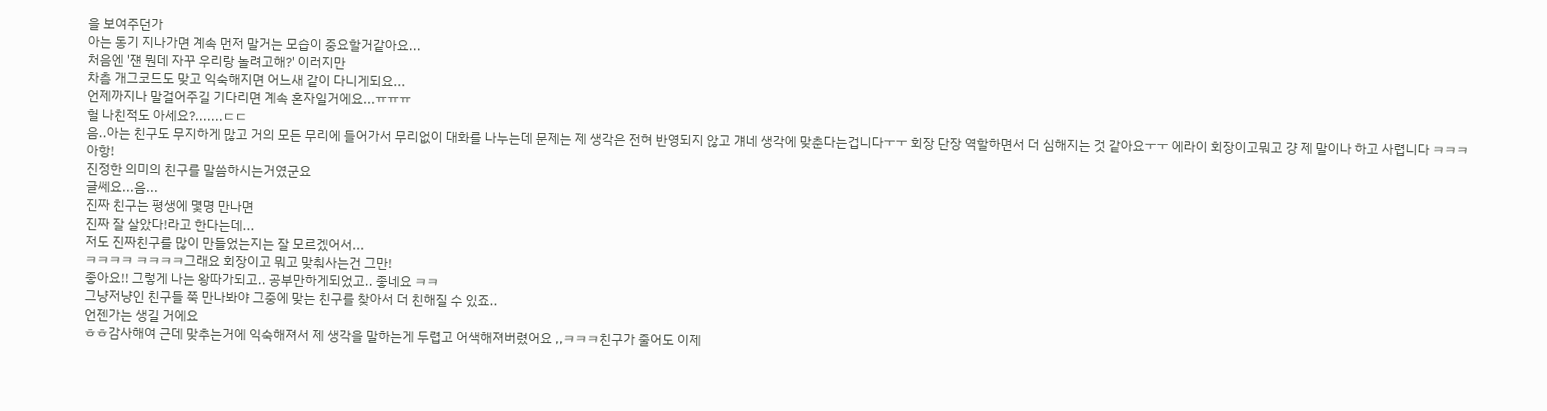을 보여주던가
아는 동기 지나가면 계속 먼저 말거는 모습이 중요할거같아요...
처음엔 '쟨 뭔데 자꾸 우리랑 놀려고해?' 이러지만
차츰 개그코드도 맞고 익숙해지면 어느새 같이 다니게되요...
언제까지나 말걸어주길 기다리면 계속 혼자일거에요...ㅠㅠㅠ
헐 나친적도 아세요?.......ㄷㄷ
음..아는 친구도 무지하게 많고 거의 모든 무리에 들어가서 무리없이 대화를 나누는데 문제는 제 생각은 전혀 반영되지 않고 걔네 생각에 맞춘다는겁니다ㅜㅜ 회장 단장 역할하면서 더 심해지는 것 같아요ㅜㅜ 에라이 회장이고뭐고 걍 제 말이나 하고 사렵니다 ㅋㅋㅋ
아항!
진정한 의미의 친구를 말씀하시는거였군요
글쎄요...음...
진짜 친구는 평생에 몇명 만나면
진짜 잘 살았다!라고 한다는데...
저도 진짜친구를 많이 만들었는지는 잘 모르겠어서...
ㅋㅋㅋㅋ ㅋㅋㅋㅋ그래요 회장이고 뭐고 맞춰사는건 그만!
좋아요!! 그렇게 나는 왕따가되고.. 공부만하게되었고.. 좋네요 ㅋㅋ
그냥저냥인 친구들 쭉 만나봐야 그중에 맞는 친구를 찾아서 더 친해질 수 있죠..
언젠가는 생길 거에요
ㅎㅎ감사해여 근데 맞추는거에 익숙해져서 제 생각을 말하는게 두렵고 어색해져버렸어요 ,,ㅋㅋㅋ친구가 줄어도 이제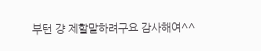부턴 걍 제할말하려구요 감사해여^^